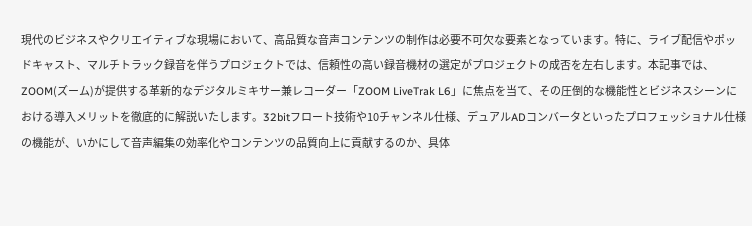現代のビジネスやクリエイティブな現場において、高品質な音声コンテンツの制作は必要不可欠な要素となっています。特に、ライブ配信やポッドキャスト、マルチトラック録音を伴うプロジェクトでは、信頼性の高い録音機材の選定がプロジェクトの成否を左右します。本記事では、ZOOM(ズーム)が提供する革新的なデジタルミキサー兼レコーダー「ZOOM LiveTrak L6」に焦点を当て、その圧倒的な機能性とビジネスシーンにおける導入メリットを徹底的に解説いたします。32bitフロート技術や10チャンネル仕様、デュアルADコンバータといったプロフェッショナル仕様の機能が、いかにして音声編集の効率化やコンテンツの品質向上に貢献するのか、具体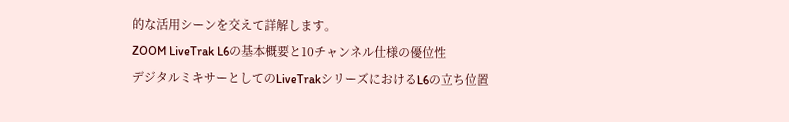的な活用シーンを交えて詳解します。
ZOOM LiveTrak L6の基本概要と10チャンネル仕様の優位性
デジタルミキサーとしてのLiveTrakシリーズにおけるL6の立ち位置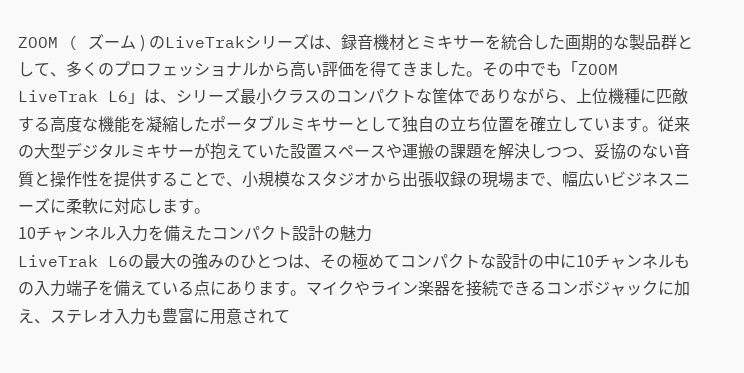ZOOM ( ズーム ) のLiveTrakシリーズは、録音機材とミキサーを統合した画期的な製品群として、多くのプロフェッショナルから高い評価を得てきました。その中でも「ZOOM LiveTrak L6」は、シリーズ最小クラスのコンパクトな筐体でありながら、上位機種に匹敵する高度な機能を凝縮したポータブルミキサーとして独自の立ち位置を確立しています。従来の大型デジタルミキサーが抱えていた設置スペースや運搬の課題を解決しつつ、妥協のない音質と操作性を提供することで、小規模なスタジオから出張収録の現場まで、幅広いビジネスニーズに柔軟に対応します。
10チャンネル入力を備えたコンパクト設計の魅力
LiveTrak L6の最大の強みのひとつは、その極めてコンパクトな設計の中に10チャンネルもの入力端子を備えている点にあります。マイクやライン楽器を接続できるコンボジャックに加え、ステレオ入力も豊富に用意されて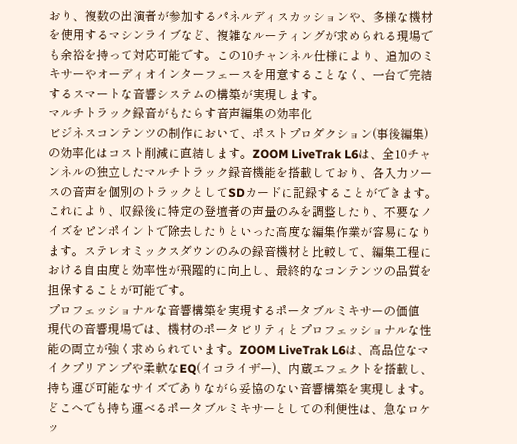おり、複数の出演者が参加するパネルディスカッションや、多様な機材を使用するマシンライブなど、複雑なルーティングが求められる現場でも余裕を持って対応可能です。この10チャンネル仕様により、追加のミキサーやオーディオインターフェースを用意することなく、一台で完結するスマートな音響システムの構築が実現します。
マルチトラック録音がもたらす音声編集の効率化
ビジネスコンテンツの制作において、ポストプロダクション(事後編集)の効率化はコスト削減に直結します。ZOOM LiveTrak L6は、全10チャンネルの独立したマルチトラック録音機能を搭載しており、各入力ソースの音声を個別のトラックとしてSDカードに記録することができます。これにより、収録後に特定の登壇者の声量のみを調整したり、不要なノイズをピンポイントで除去したりといった高度な編集作業が容易になります。ステレオミックスダウンのみの録音機材と比較して、編集工程における自由度と効率性が飛躍的に向上し、最終的なコンテンツの品質を担保することが可能です。
プロフェッショナルな音響構築を実現するポータブルミキサーの価値
現代の音響現場では、機材のポータビリティとプロフェッショナルな性能の両立が強く求められています。ZOOM LiveTrak L6は、高品位なマイクプリアンプや柔軟なEQ(イコライザー)、内蔵エフェクトを搭載し、持ち運び可能なサイズでありながら妥協のない音響構築を実現します。どこへでも持ち運べるポータブルミキサーとしての利便性は、急なロケッ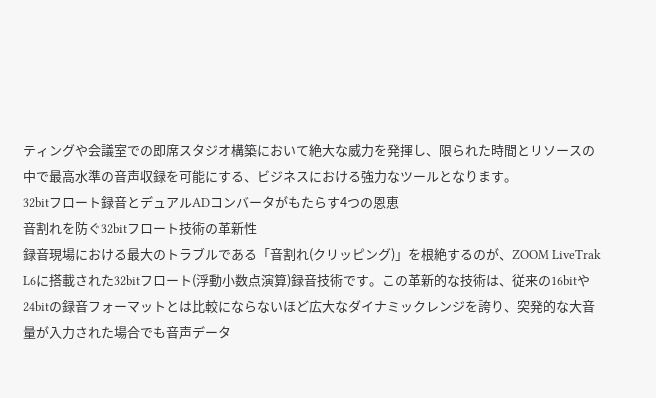ティングや会議室での即席スタジオ構築において絶大な威力を発揮し、限られた時間とリソースの中で最高水準の音声収録を可能にする、ビジネスにおける強力なツールとなります。
32bitフロート録音とデュアルADコンバータがもたらす4つの恩恵
音割れを防ぐ32bitフロート技術の革新性
録音現場における最大のトラブルである「音割れ(クリッピング)」を根絶するのが、ZOOM LiveTrak L6に搭載された32bitフロート(浮動小数点演算)録音技術です。この革新的な技術は、従来の16bitや24bitの録音フォーマットとは比較にならないほど広大なダイナミックレンジを誇り、突発的な大音量が入力された場合でも音声データ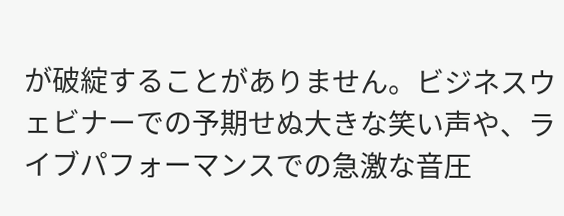が破綻することがありません。ビジネスウェビナーでの予期せぬ大きな笑い声や、ライブパフォーマンスでの急激な音圧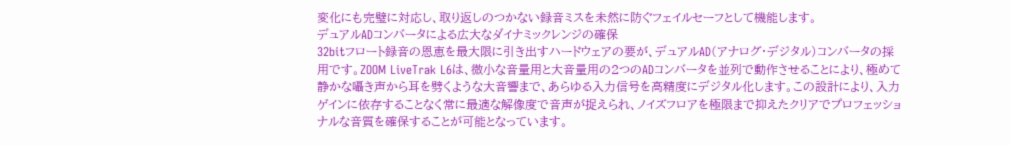変化にも完璧に対応し、取り返しのつかない録音ミスを未然に防ぐフェイルセーフとして機能します。
デュアルADコンバータによる広大なダイナミックレンジの確保
32bitフロート録音の恩恵を最大限に引き出すハードウェアの要が、デュアルAD(アナログ・デジタル)コンバータの採用です。ZOOM LiveTrak L6は、微小な音量用と大音量用の2つのADコンバータを並列で動作させることにより、極めて静かな囁き声から耳を劈くような大音響まで、あらゆる入力信号を高精度にデジタル化します。この設計により、入力ゲインに依存することなく常に最適な解像度で音声が捉えられ、ノイズフロアを極限まで抑えたクリアでプロフェッショナルな音質を確保することが可能となっています。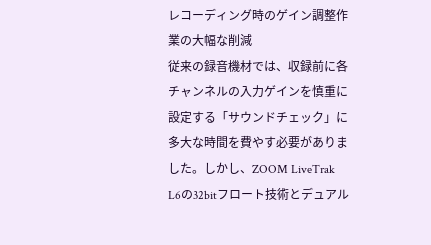レコーディング時のゲイン調整作業の大幅な削減
従来の録音機材では、収録前に各チャンネルの入力ゲインを慎重に設定する「サウンドチェック」に多大な時間を費やす必要がありました。しかし、ZOOM LiveTrak L6の32bitフロート技術とデュアル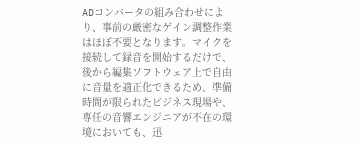ADコンバータの組み合わせにより、事前の厳密なゲイン調整作業はほぼ不要となります。マイクを接続して録音を開始するだけで、後から編集ソフトウェア上で自由に音量を適正化できるため、準備時間が限られたビジネス現場や、専任の音響エンジニアが不在の環境においても、迅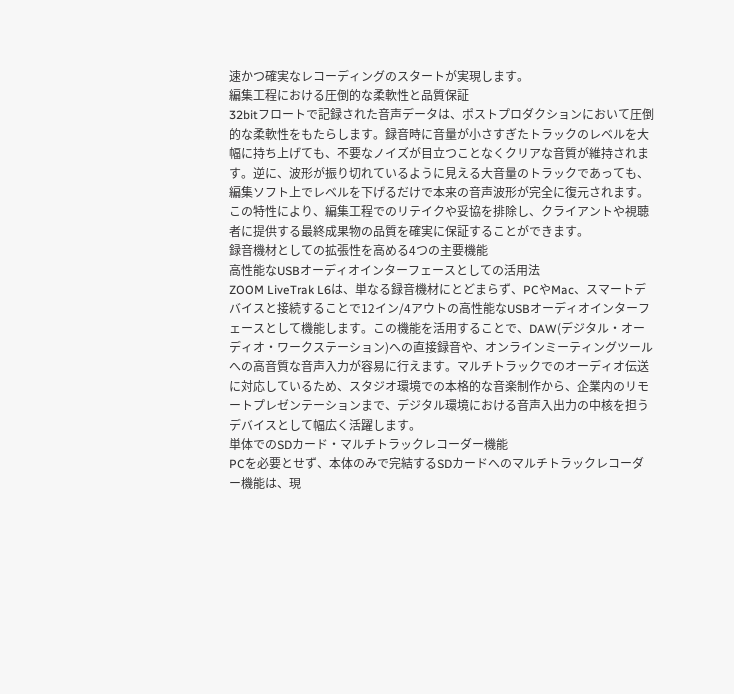速かつ確実なレコーディングのスタートが実現します。
編集工程における圧倒的な柔軟性と品質保証
32bitフロートで記録された音声データは、ポストプロダクションにおいて圧倒的な柔軟性をもたらします。録音時に音量が小さすぎたトラックのレベルを大幅に持ち上げても、不要なノイズが目立つことなくクリアな音質が維持されます。逆に、波形が振り切れているように見える大音量のトラックであっても、編集ソフト上でレベルを下げるだけで本来の音声波形が完全に復元されます。この特性により、編集工程でのリテイクや妥協を排除し、クライアントや視聴者に提供する最終成果物の品質を確実に保証することができます。
録音機材としての拡張性を高める4つの主要機能
高性能なUSBオーディオインターフェースとしての活用法
ZOOM LiveTrak L6は、単なる録音機材にとどまらず、PCやMac、スマートデバイスと接続することで12イン/4アウトの高性能なUSBオーディオインターフェースとして機能します。この機能を活用することで、DAW(デジタル・オーディオ・ワークステーション)への直接録音や、オンラインミーティングツールへの高音質な音声入力が容易に行えます。マルチトラックでのオーディオ伝送に対応しているため、スタジオ環境での本格的な音楽制作から、企業内のリモートプレゼンテーションまで、デジタル環境における音声入出力の中核を担うデバイスとして幅広く活躍します。
単体でのSDカード・マルチトラックレコーダー機能
PCを必要とせず、本体のみで完結するSDカードへのマルチトラックレコーダー機能は、現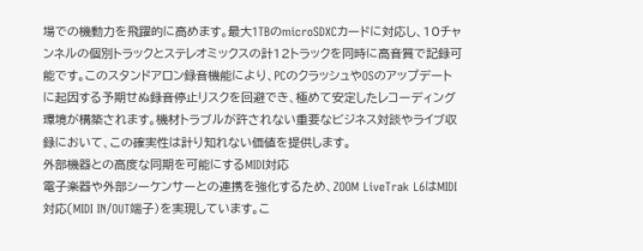場での機動力を飛躍的に高めます。最大1TBのmicroSDXCカードに対応し、10チャンネルの個別トラックとステレオミックスの計12トラックを同時に高音質で記録可能です。このスタンドアロン録音機能により、PCのクラッシュやOSのアップデートに起因する予期せぬ録音停止リスクを回避でき、極めて安定したレコーディング環境が構築されます。機材トラブルが許されない重要なビジネス対談やライブ収録において、この確実性は計り知れない価値を提供します。
外部機器との高度な同期を可能にするMIDI対応
電子楽器や外部シーケンサーとの連携を強化するため、ZOOM LiveTrak L6はMIDI対応(MIDI IN/OUT端子)を実現しています。こ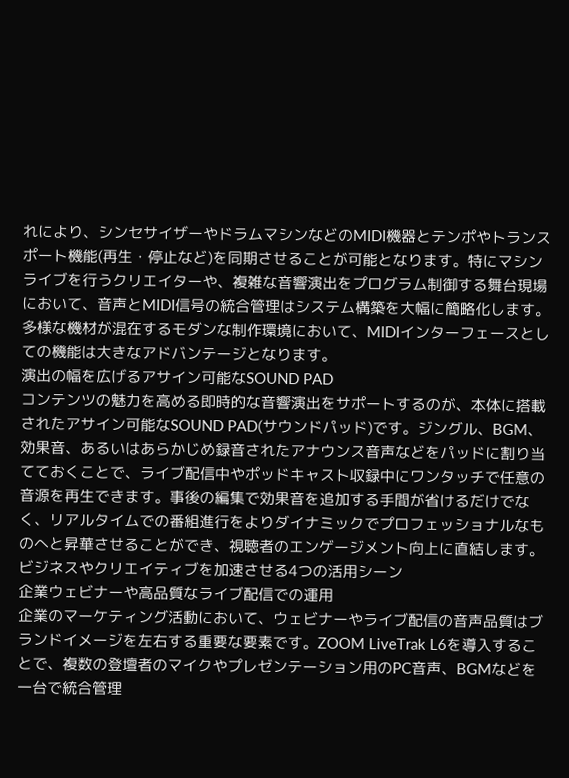れにより、シンセサイザーやドラムマシンなどのMIDI機器とテンポやトランスポート機能(再生・停止など)を同期させることが可能となります。特にマシンライブを行うクリエイターや、複雑な音響演出をプログラム制御する舞台現場において、音声とMIDI信号の統合管理はシステム構築を大幅に簡略化します。多様な機材が混在するモダンな制作環境において、MIDIインターフェースとしての機能は大きなアドバンテージとなります。
演出の幅を広げるアサイン可能なSOUND PAD
コンテンツの魅力を高める即時的な音響演出をサポートするのが、本体に搭載されたアサイン可能なSOUND PAD(サウンドパッド)です。ジングル、BGM、効果音、あるいはあらかじめ録音されたアナウンス音声などをパッドに割り当てておくことで、ライブ配信中やポッドキャスト収録中にワンタッチで任意の音源を再生できます。事後の編集で効果音を追加する手間が省けるだけでなく、リアルタイムでの番組進行をよりダイナミックでプロフェッショナルなものへと昇華させることができ、視聴者のエンゲージメント向上に直結します。
ビジネスやクリエイティブを加速させる4つの活用シーン
企業ウェビナーや高品質なライブ配信での運用
企業のマーケティング活動において、ウェビナーやライブ配信の音声品質はブランドイメージを左右する重要な要素です。ZOOM LiveTrak L6を導入することで、複数の登壇者のマイクやプレゼンテーション用のPC音声、BGMなどを一台で統合管理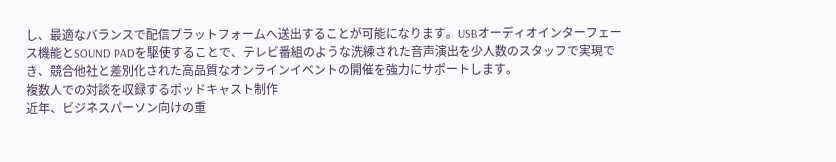し、最適なバランスで配信プラットフォームへ送出することが可能になります。USBオーディオインターフェース機能とSOUND PADを駆使することで、テレビ番組のような洗練された音声演出を少人数のスタッフで実現でき、競合他社と差別化された高品質なオンラインイベントの開催を強力にサポートします。
複数人での対談を収録するポッドキャスト制作
近年、ビジネスパーソン向けの重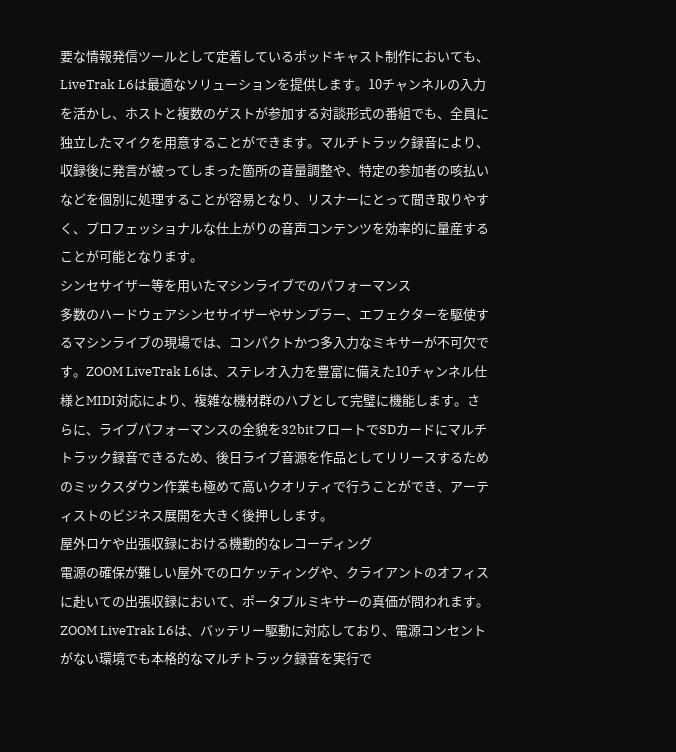要な情報発信ツールとして定着しているポッドキャスト制作においても、LiveTrak L6は最適なソリューションを提供します。10チャンネルの入力を活かし、ホストと複数のゲストが参加する対談形式の番組でも、全員に独立したマイクを用意することができます。マルチトラック録音により、収録後に発言が被ってしまった箇所の音量調整や、特定の参加者の咳払いなどを個別に処理することが容易となり、リスナーにとって聞き取りやすく、プロフェッショナルな仕上がりの音声コンテンツを効率的に量産することが可能となります。
シンセサイザー等を用いたマシンライブでのパフォーマンス
多数のハードウェアシンセサイザーやサンプラー、エフェクターを駆使するマシンライブの現場では、コンパクトかつ多入力なミキサーが不可欠です。ZOOM LiveTrak L6は、ステレオ入力を豊富に備えた10チャンネル仕様とMIDI対応により、複雑な機材群のハブとして完璧に機能します。さらに、ライブパフォーマンスの全貌を32bitフロートでSDカードにマルチトラック録音できるため、後日ライブ音源を作品としてリリースするためのミックスダウン作業も極めて高いクオリティで行うことができ、アーティストのビジネス展開を大きく後押しします。
屋外ロケや出張収録における機動的なレコーディング
電源の確保が難しい屋外でのロケッティングや、クライアントのオフィスに赴いての出張収録において、ポータブルミキサーの真価が問われます。ZOOM LiveTrak L6は、バッテリー駆動に対応しており、電源コンセントがない環境でも本格的なマルチトラック録音を実行で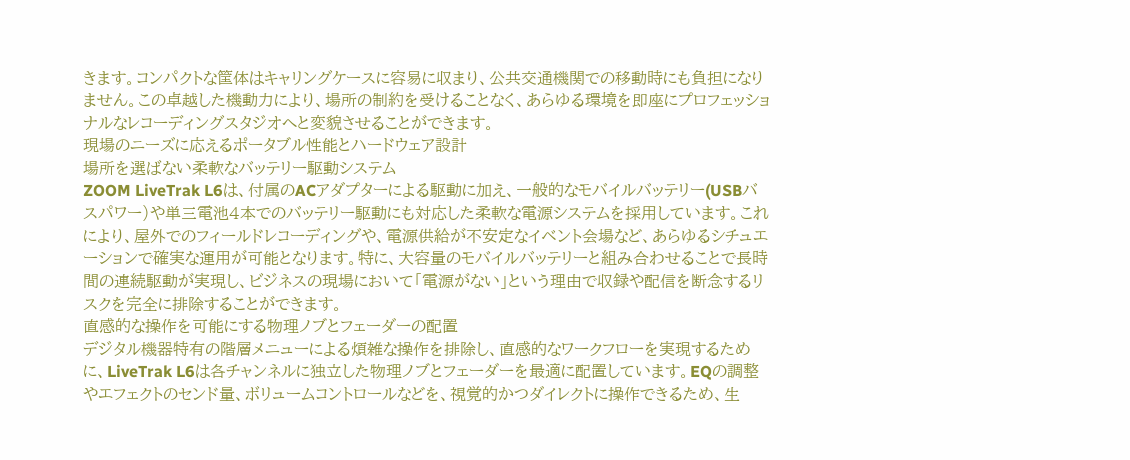きます。コンパクトな筐体はキャリングケースに容易に収まり、公共交通機関での移動時にも負担になりません。この卓越した機動力により、場所の制約を受けることなく、あらゆる環境を即座にプロフェッショナルなレコーディングスタジオへと変貌させることができます。
現場のニーズに応えるポータブル性能とハードウェア設計
場所を選ばない柔軟なバッテリー駆動システム
ZOOM LiveTrak L6は、付属のACアダプターによる駆動に加え、一般的なモバイルバッテリー(USBバスパワー)や単三電池4本でのバッテリー駆動にも対応した柔軟な電源システムを採用しています。これにより、屋外でのフィールドレコーディングや、電源供給が不安定なイベント会場など、あらゆるシチュエーションで確実な運用が可能となります。特に、大容量のモバイルバッテリーと組み合わせることで長時間の連続駆動が実現し、ビジネスの現場において「電源がない」という理由で収録や配信を断念するリスクを完全に排除することができます。
直感的な操作を可能にする物理ノブとフェーダーの配置
デジタル機器特有の階層メニューによる煩雑な操作を排除し、直感的なワークフローを実現するために、LiveTrak L6は各チャンネルに独立した物理ノブとフェーダーを最適に配置しています。EQの調整やエフェクトのセンド量、ボリュームコントロールなどを、視覚的かつダイレクトに操作できるため、生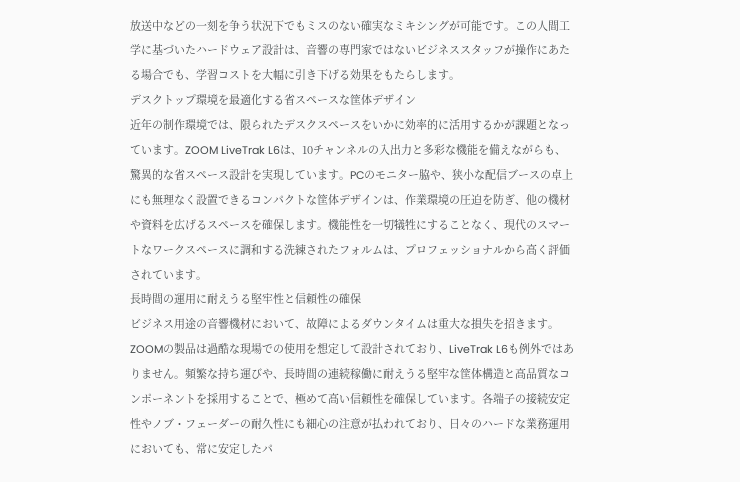放送中などの一刻を争う状況下でもミスのない確実なミキシングが可能です。この人間工学に基づいたハードウェア設計は、音響の専門家ではないビジネススタッフが操作にあたる場合でも、学習コストを大幅に引き下げる効果をもたらします。
デスクトップ環境を最適化する省スペースな筐体デザイン
近年の制作環境では、限られたデスクスペースをいかに効率的に活用するかが課題となっています。ZOOM LiveTrak L6は、10チャンネルの入出力と多彩な機能を備えながらも、驚異的な省スペース設計を実現しています。PCのモニター脇や、狭小な配信ブースの卓上にも無理なく設置できるコンパクトな筐体デザインは、作業環境の圧迫を防ぎ、他の機材や資料を広げるスペースを確保します。機能性を一切犠牲にすることなく、現代のスマートなワークスペースに調和する洗練されたフォルムは、プロフェッショナルから高く評価されています。
長時間の運用に耐えうる堅牢性と信頼性の確保
ビジネス用途の音響機材において、故障によるダウンタイムは重大な損失を招きます。ZOOMの製品は過酷な現場での使用を想定して設計されており、LiveTrak L6も例外ではありません。頻繁な持ち運びや、長時間の連続稼働に耐えうる堅牢な筐体構造と高品質なコンポーネントを採用することで、極めて高い信頼性を確保しています。各端子の接続安定性やノブ・フェーダーの耐久性にも細心の注意が払われており、日々のハードな業務運用においても、常に安定したパ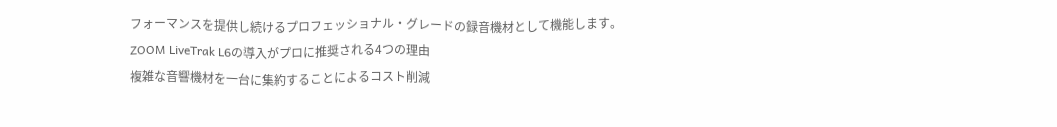フォーマンスを提供し続けるプロフェッショナル・グレードの録音機材として機能します。
ZOOM LiveTrak L6の導入がプロに推奨される4つの理由
複雑な音響機材を一台に集約することによるコスト削減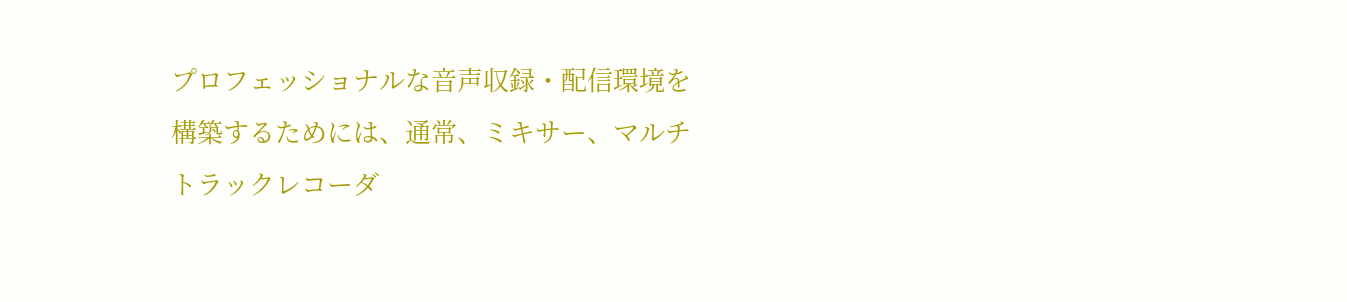プロフェッショナルな音声収録・配信環境を構築するためには、通常、ミキサー、マルチトラックレコーダ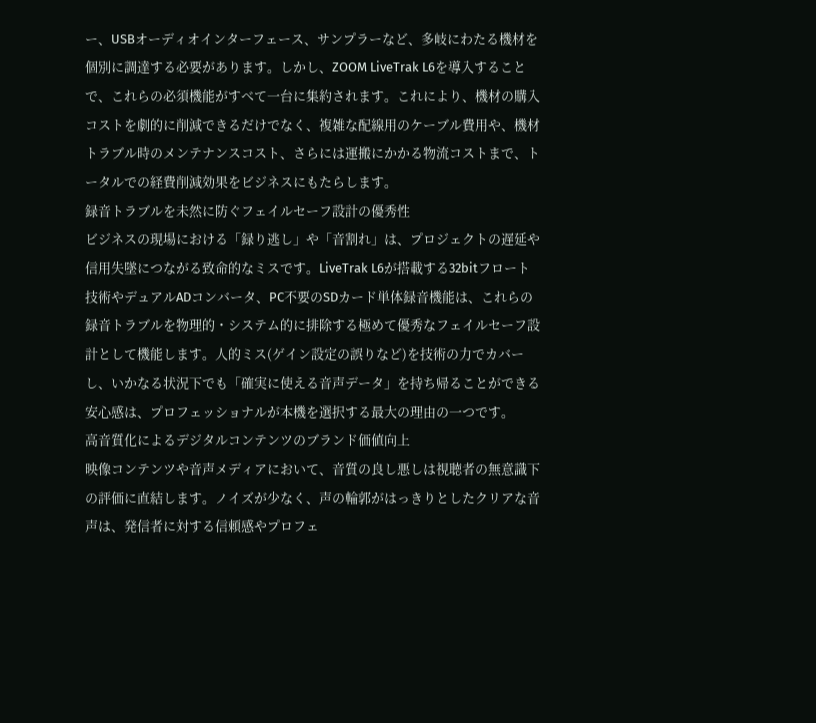ー、USBオーディオインターフェース、サンプラーなど、多岐にわたる機材を個別に調達する必要があります。しかし、ZOOM LiveTrak L6を導入することで、これらの必須機能がすべて一台に集約されます。これにより、機材の購入コストを劇的に削減できるだけでなく、複雑な配線用のケーブル費用や、機材トラブル時のメンテナンスコスト、さらには運搬にかかる物流コストまで、トータルでの経費削減効果をビジネスにもたらします。
録音トラブルを未然に防ぐフェイルセーフ設計の優秀性
ビジネスの現場における「録り逃し」や「音割れ」は、プロジェクトの遅延や信用失墜につながる致命的なミスです。LiveTrak L6が搭載する32bitフロート技術やデュアルADコンバータ、PC不要のSDカード単体録音機能は、これらの録音トラブルを物理的・システム的に排除する極めて優秀なフェイルセーフ設計として機能します。人的ミス(ゲイン設定の誤りなど)を技術の力でカバーし、いかなる状況下でも「確実に使える音声データ」を持ち帰ることができる安心感は、プロフェッショナルが本機を選択する最大の理由の一つです。
高音質化によるデジタルコンテンツのブランド価値向上
映像コンテンツや音声メディアにおいて、音質の良し悪しは視聴者の無意識下の評価に直結します。ノイズが少なく、声の輪郭がはっきりとしたクリアな音声は、発信者に対する信頼感やプロフェ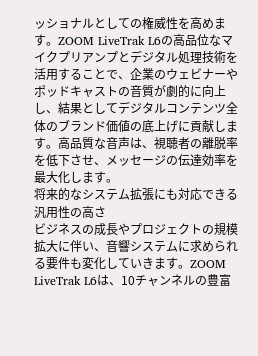ッショナルとしての権威性を高めます。ZOOM LiveTrak L6の高品位なマイクプリアンプとデジタル処理技術を活用することで、企業のウェビナーやポッドキャストの音質が劇的に向上し、結果としてデジタルコンテンツ全体のブランド価値の底上げに貢献します。高品質な音声は、視聴者の離脱率を低下させ、メッセージの伝達効率を最大化します。
将来的なシステム拡張にも対応できる汎用性の高さ
ビジネスの成長やプロジェクトの規模拡大に伴い、音響システムに求められる要件も変化していきます。ZOOM LiveTrak L6は、10チャンネルの豊富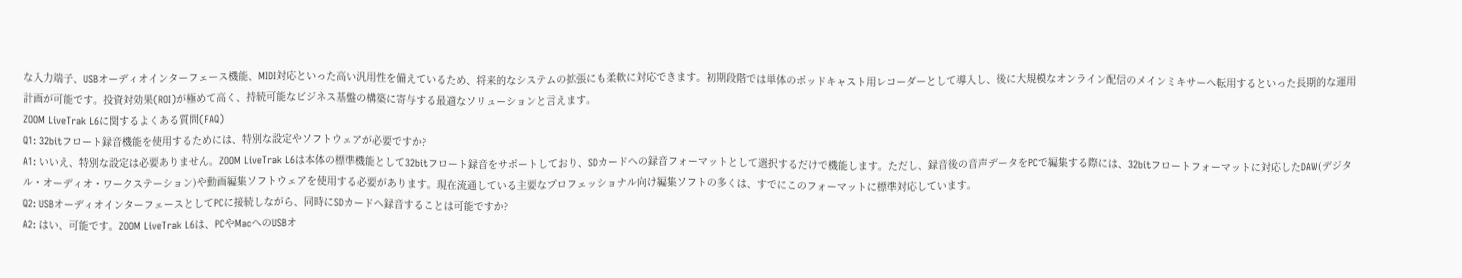な入力端子、USBオーディオインターフェース機能、MIDI対応といった高い汎用性を備えているため、将来的なシステムの拡張にも柔軟に対応できます。初期段階では単体のポッドキャスト用レコーダーとして導入し、後に大規模なオンライン配信のメインミキサーへ転用するといった長期的な運用計画が可能です。投資対効果(ROI)が極めて高く、持続可能なビジネス基盤の構築に寄与する最適なソリューションと言えます。
ZOOM LiveTrak L6に関するよくある質問(FAQ)
Q1: 32bitフロート録音機能を使用するためには、特別な設定やソフトウェアが必要ですか?
A1: いいえ、特別な設定は必要ありません。ZOOM LiveTrak L6は本体の標準機能として32bitフロート録音をサポートしており、SDカードへの録音フォーマットとして選択するだけで機能します。ただし、録音後の音声データをPCで編集する際には、32bitフロートフォーマットに対応したDAW(デジタル・オーディオ・ワークステーション)や動画編集ソフトウェアを使用する必要があります。現在流通している主要なプロフェッショナル向け編集ソフトの多くは、すでにこのフォーマットに標準対応しています。
Q2: USBオーディオインターフェースとしてPCに接続しながら、同時にSDカードへ録音することは可能ですか?
A2: はい、可能です。ZOOM LiveTrak L6は、PCやMacへのUSBオ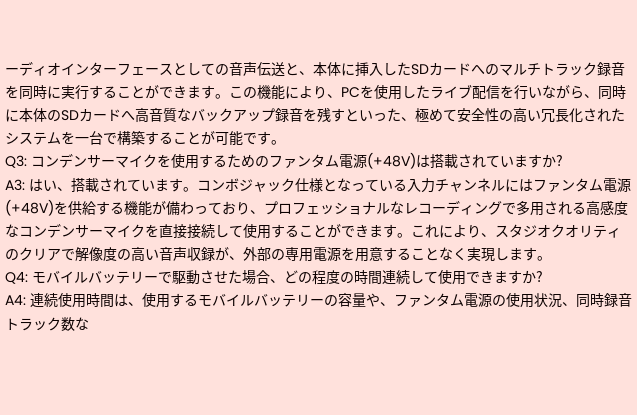ーディオインターフェースとしての音声伝送と、本体に挿入したSDカードへのマルチトラック録音を同時に実行することができます。この機能により、PCを使用したライブ配信を行いながら、同時に本体のSDカードへ高音質なバックアップ録音を残すといった、極めて安全性の高い冗長化されたシステムを一台で構築することが可能です。
Q3: コンデンサーマイクを使用するためのファンタム電源(+48V)は搭載されていますか?
A3: はい、搭載されています。コンボジャック仕様となっている入力チャンネルにはファンタム電源(+48V)を供給する機能が備わっており、プロフェッショナルなレコーディングで多用される高感度なコンデンサーマイクを直接接続して使用することができます。これにより、スタジオクオリティのクリアで解像度の高い音声収録が、外部の専用電源を用意することなく実現します。
Q4: モバイルバッテリーで駆動させた場合、どの程度の時間連続して使用できますか?
A4: 連続使用時間は、使用するモバイルバッテリーの容量や、ファンタム電源の使用状況、同時録音トラック数な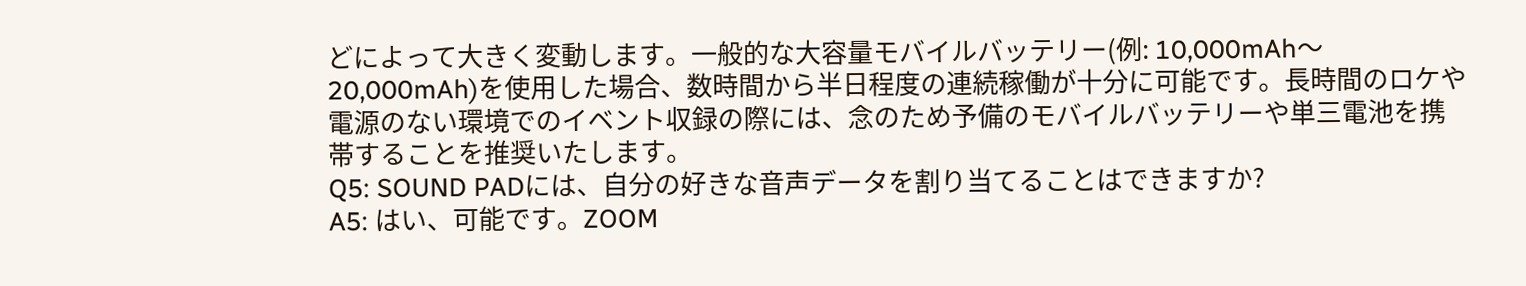どによって大きく変動します。一般的な大容量モバイルバッテリー(例: 10,000mAh〜20,000mAh)を使用した場合、数時間から半日程度の連続稼働が十分に可能です。長時間のロケや電源のない環境でのイベント収録の際には、念のため予備のモバイルバッテリーや単三電池を携帯することを推奨いたします。
Q5: SOUND PADには、自分の好きな音声データを割り当てることはできますか?
A5: はい、可能です。ZOOM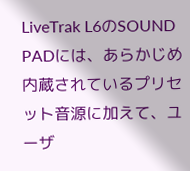LiveTrak L6のSOUND PADには、あらかじめ内蔵されているプリセット音源に加えて、ユーザ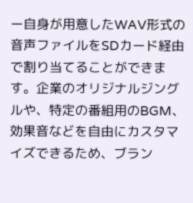ー自身が用意したWAV形式の音声ファイルをSDカード経由で割り当てることができます。企業のオリジナルジングルや、特定の番組用のBGM、効果音などを自由にカスタマイズできるため、ブラン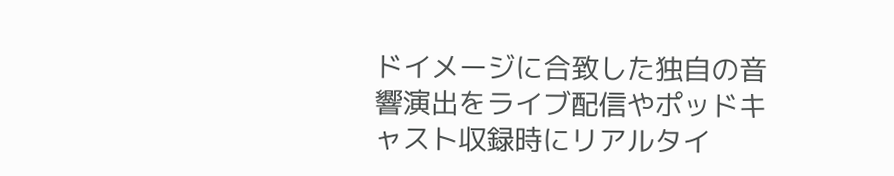ドイメージに合致した独自の音響演出をライブ配信やポッドキャスト収録時にリアルタイ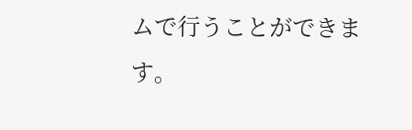ムで行うことができます。